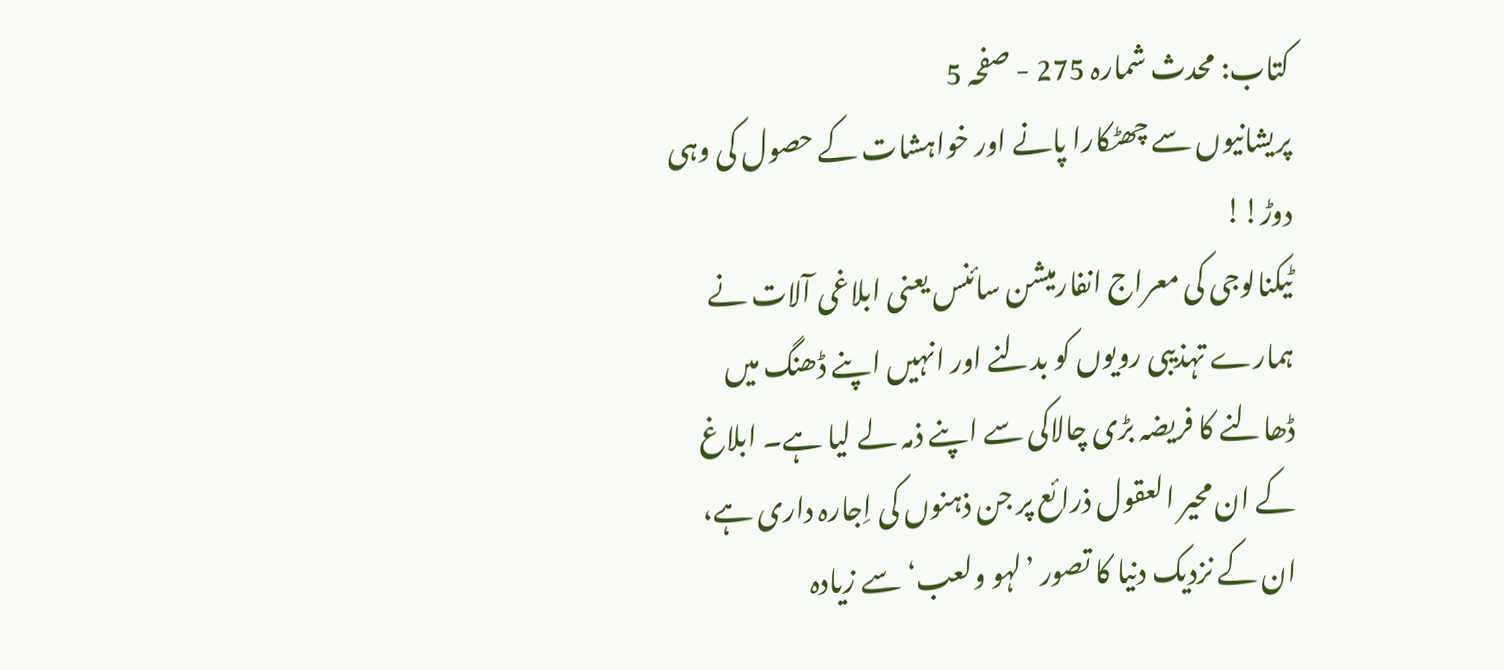کتاب: محدث شمارہ 275 - صفحہ 5
پریشانیوں سے چھٹکارا پانے اور خواہشات کے حصول کی وہی دوڑ!!
ٹیکنالوجی کی معراج انفارمیشن سائنس یعنی ابلاغی آلات نے ہمارے تہذیبی رویوں کو بدلنے اور انہیں اپنے ڈھنگ میں ڈھالنے کا فریضہ بڑی چالاکی سے اپنے ذمہ لے لیا ہے۔ ابلاغ کے ان محیر العقول ذرائع پر جن ذہنوں کی اِجارہ داری ہے، ان کے نزدیک دنیا کا تصور ’لہو ولعب‘ سے زیادہ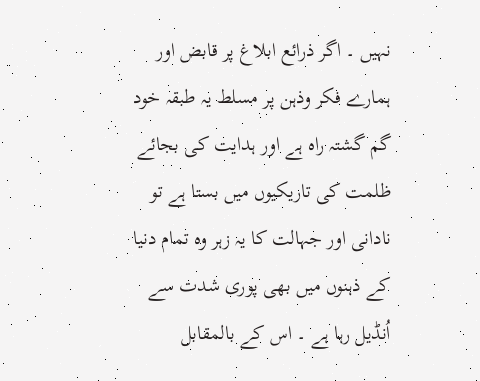نہیں ۔ اگر ذرائع ابلاغ پر قابض اور ہمارے فکر وذہن پر مسلط یہ طبقہ خود گم گشتہ راہ ہے اور ہدایت کی بجائے ظلمت کی تاریکیوں میں بستا ہے تو نادانی اور جہالت کا یہ زہر وہ تمام دنیا کے ذہنوں میں بھی پوری شدت سے اُنڈیل رہا ہے ۔ اس کے بالمقابل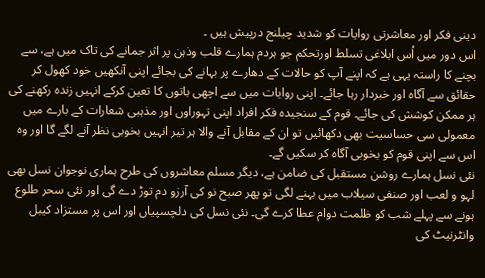دینی فکر اور معاشرتی روایات کو شدید چیلنج درپیش ہیں ۔
اس دور میں اُس ابلاغی تسلط اورتحکم جو ہردم ہمارے قلب وذہن پر اثر جمانے کی تاک میں ہے، سے بچنے کا راستہ یہی ہے کہ اپنے آپ کو حالات کے دھارے پر بہانے کی بجائے اپنی آنکھیں خود کھول کر حقائق سے آگاہ اور خبردار رہا جائے۔ اپنی روایات میں سے اچھی باتوں کا تعین کرکے انہیں زندہ رکھنے کی ہر ممکن کوشش کی جائے۔ قوم کے سنجیدہ فکر افراد اپنی تہوراوں اور مذہبی شعارات کے بارے میں معمولی سی حساسیت بھی دکھائیں تو ان کے مقابل آنے والا ہر تیر انہیں بخوبی نظر آنے لگے گا اور وہ اس سے اپنی قوم کو بخوبی آگاہ کر سکیں گے۔
نئی نسل ہمارے روشن مستقبل کی ضامن ہے، دیگر مسلم معاشروں کی طرح ہماری نوجوان نسل بھی لہو و لعب اور صنفی سیلاب میں بہنے لگی تو پھر صبح نو کی آرزو دم توڑ دے گی اور نئی سحر طلوع ہونے سے پہلے شب کو ظلمت دوام عطا کرے گی۔ نئی نسل کی دلچسپیاں اور اس پر مستزاد کیبل وانٹرنیٹ کی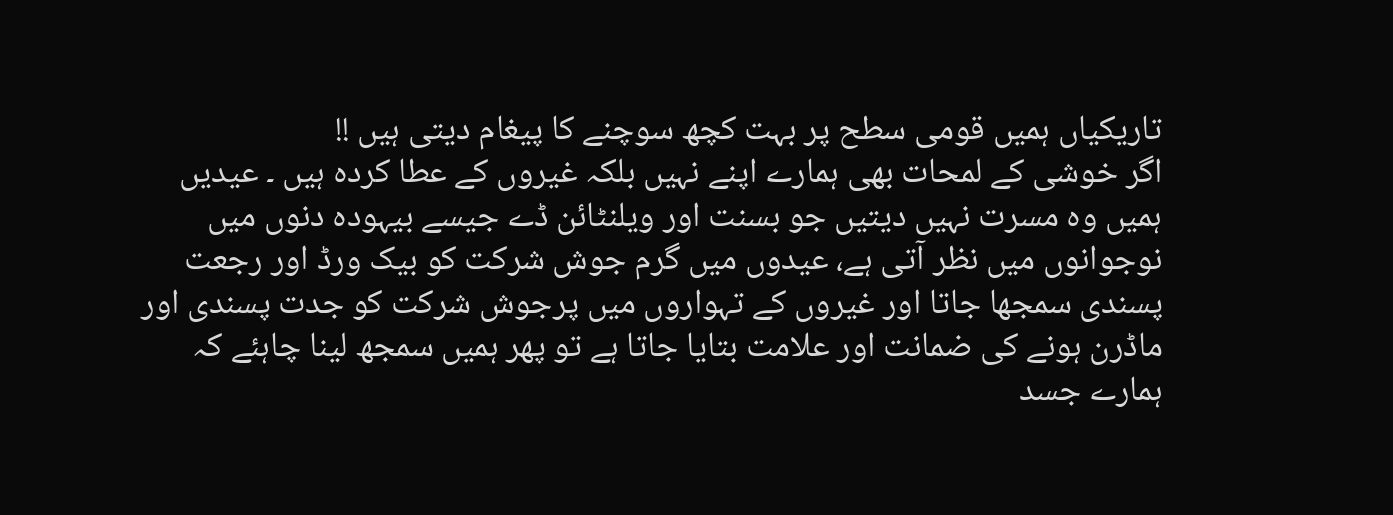تاریکیاں ہمیں قومی سطح پر بہت کچھ سوچنے کا پیغام دیتی ہیں !!
اگر خوشی کے لمحات بھی ہمارے اپنے نہیں بلکہ غیروں کے عطا کردہ ہیں ۔ عیدیں ہمیں وہ مسرت نہیں دیتیں جو بسنت اور ویلنٹائن ڈے جیسے بیہودہ دنوں میں نوجوانوں میں نظر آتی ہے، عیدوں میں گرم جوش شرکت کو بیک ورڈ اور رجعت پسندی سمجھا جاتا اور غیروں کے تہواروں میں پرجوش شرکت کو جدت پسندی اور ماڈرن ہونے کی ضمانت اور علامت بتایا جاتا ہے تو پھر ہمیں سمجھ لینا چاہئے کہ ہمارے جسد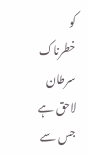کو خطرناک سرطان لاحق ہے جس سے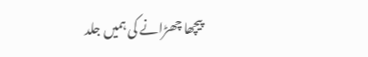پیچھا چھڑانے کی ہمیں جلد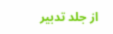از جلد تدبیر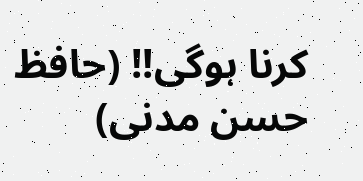کرنا ہوگی!! (حافظ حسن مدنی)